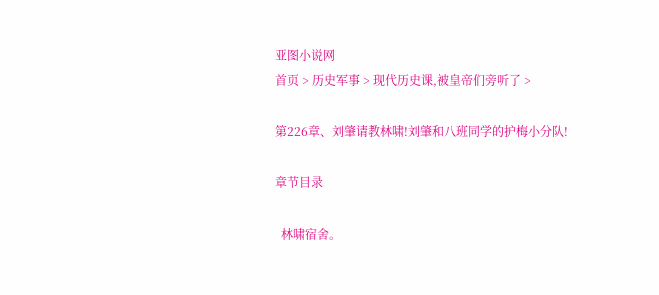亚图小说网
首页 > 历史军事 > 现代历史课,被皇帝们旁听了 >

第226章、刘肇请教林啸!刘肇和八班同学的护梅小分队!

章节目录

  林啸宿舍。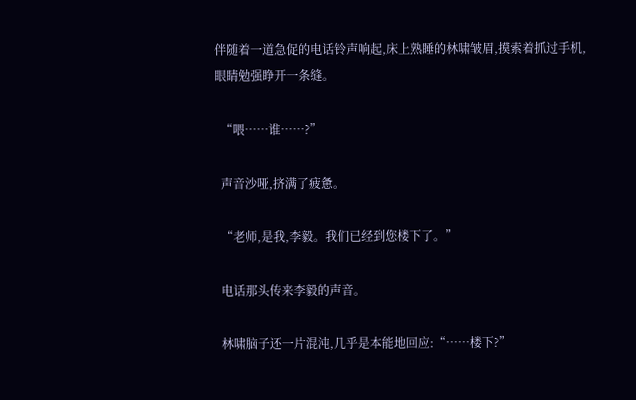伴随着一道急促的电话铃声响起,床上熟睡的林啸皱眉,摸索着抓过手机,眼睛勉强睁开一条缝。

  “喂……谁……?”

  声音沙哑,挤满了疲惫。

  “老师,是我,李毅。我们已经到您楼下了。”

  电话那头传来李毅的声音。

  林啸脑子还一片混沌,几乎是本能地回应:“……楼下?”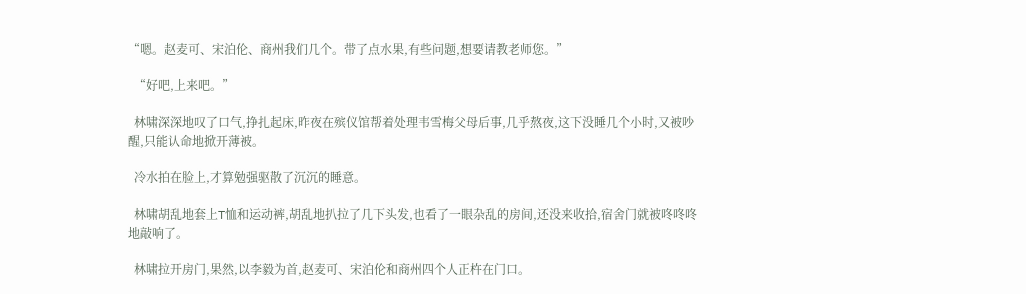“嗯。赵麦可、宋泊伦、商州我们几个。带了点水果,有些问题,想要请教老师您。”

  “好吧,上来吧。”

  林啸深深地叹了口气,挣扎起床,昨夜在殡仪馆帮着处理韦雪梅父母后事,几乎熬夜,这下没睡几个小时,又被吵醒,只能认命地掀开薄被。

  冷水拍在脸上,才算勉强驱散了沉沉的睡意。

  林啸胡乱地套上T恤和运动裤,胡乱地扒拉了几下头发,也看了一眼杂乱的房间,还没来收拾,宿舍门就被咚咚咚地敲响了。

  林啸拉开房门,果然,以李毅为首,赵麦可、宋泊伦和商州四个人正杵在门口。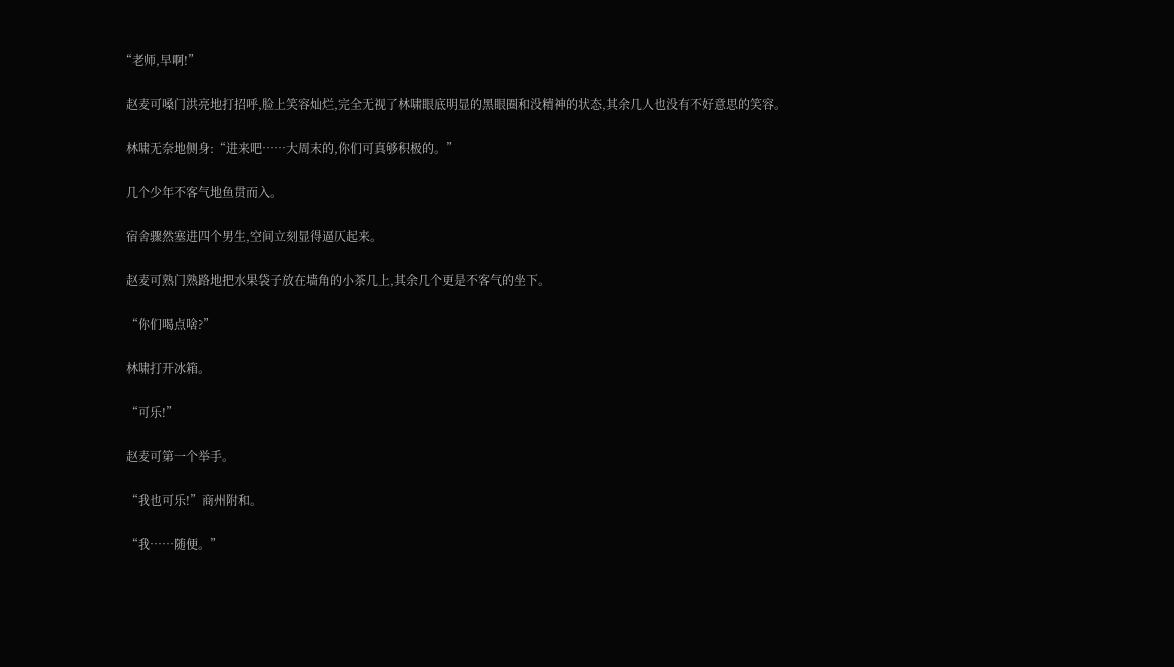“老师,早啊!”

  赵麦可嗓门洪亮地打招呼,脸上笑容灿烂,完全无视了林啸眼底明显的黑眼圈和没精神的状态,其余几人也没有不好意思的笑容。

  林啸无奈地侧身:“进来吧……大周末的,你们可真够积极的。”

  几个少年不客气地鱼贯而入。

  宿舍骤然塞进四个男生,空间立刻显得逼仄起来。

  赵麦可熟门熟路地把水果袋子放在墙角的小茶几上,其余几个更是不客气的坐下。

  “你们喝点啥?”

  林啸打开冰箱。

  “可乐!”

  赵麦可第一个举手。

  “我也可乐!”商州附和。

  “我……随便。”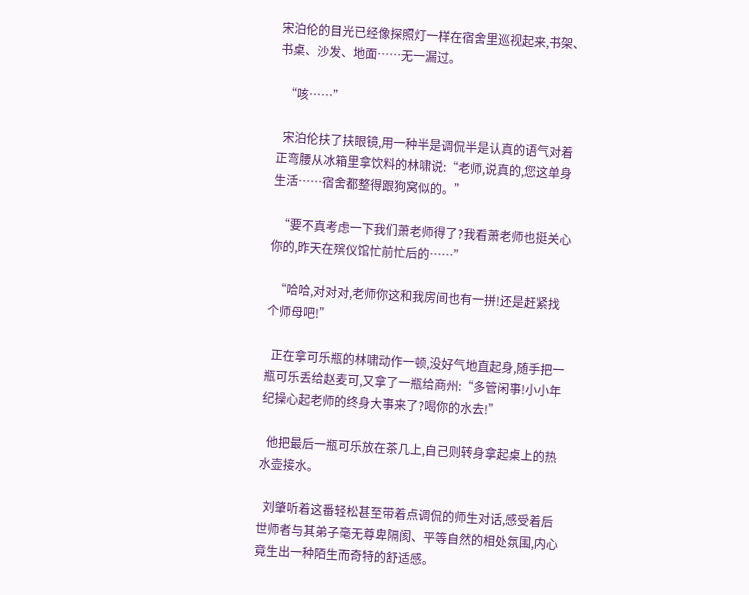宋泊伦的目光已经像探照灯一样在宿舍里巡视起来,书架、书桌、沙发、地面……无一漏过。

  “咳……”

  宋泊伦扶了扶眼镜,用一种半是调侃半是认真的语气对着正弯腰从冰箱里拿饮料的林啸说:“老师,说真的,您这单身生活……宿舍都整得跟狗窝似的。”

  “要不真考虑一下我们萧老师得了?我看萧老师也挺关心你的,昨天在殡仪馆忙前忙后的……”

  “哈哈,对对对,老师你这和我房间也有一拼!还是赶紧找个师母吧!”

  正在拿可乐瓶的林啸动作一顿,没好气地直起身,随手把一瓶可乐丢给赵麦可,又拿了一瓶给商州:“多管闲事!小小年纪操心起老师的终身大事来了?喝你的水去!”

  他把最后一瓶可乐放在茶几上,自己则转身拿起桌上的热水壶接水。

  刘肇听着这番轻松甚至带着点调侃的师生对话,感受着后世师者与其弟子毫无尊卑隔阂、平等自然的相处氛围,内心竟生出一种陌生而奇特的舒适感。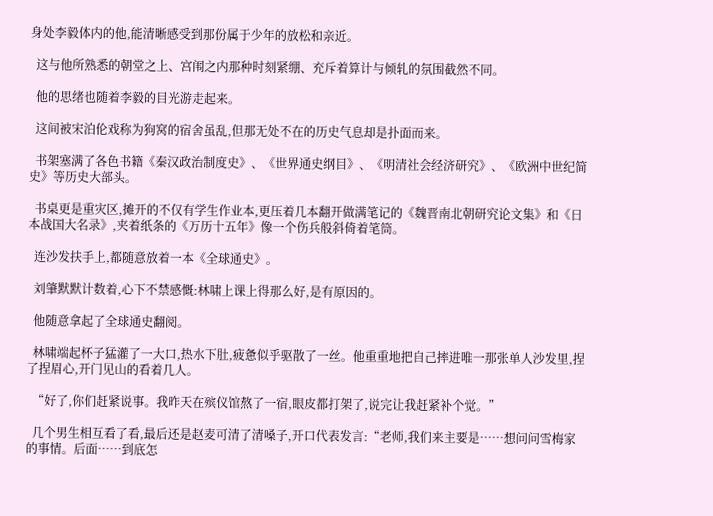身处李毅体内的他,能清晰感受到那份属于少年的放松和亲近。

  这与他所熟悉的朝堂之上、宫闱之内那种时刻紧绷、充斥着算计与倾轧的氛围截然不同。

  他的思绪也随着李毅的目光游走起来。

  这间被宋泊伦戏称为狗窝的宿舍虽乱,但那无处不在的历史气息却是扑面而来。

  书架塞满了各色书籍《秦汉政治制度史》、《世界通史纲目》、《明清社会经济研究》、《欧洲中世纪简史》等历史大部头。

  书桌更是重灾区,摊开的不仅有学生作业本,更压着几本翻开做满笔记的《魏晋南北朝研究论文集》和《日本战国大名录》,夹着纸条的《万历十五年》像一个伤兵般斜倚着笔筒。

  连沙发扶手上,都随意放着一本《全球通史》。

  刘肇默默计数着,心下不禁感慨:林啸上课上得那么好,是有原因的。

  他随意拿起了全球通史翻阅。

  林啸端起杯子猛灌了一大口,热水下肚,疲惫似乎驱散了一丝。他重重地把自己摔进唯一那张单人沙发里,捏了捏眉心,开门见山的看着几人。

  “好了,你们赶紧说事。我昨天在殡仪馆熬了一宿,眼皮都打架了,说完让我赶紧补个觉。”

  几个男生相互看了看,最后还是赵麦可清了清嗓子,开口代表发言:“老师,我们来主要是……想问问雪梅家的事情。后面……到底怎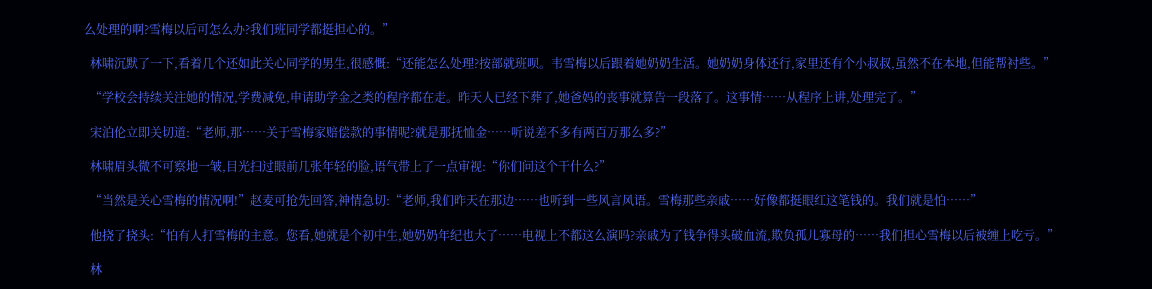么处理的啊?雪梅以后可怎么办?我们班同学都挺担心的。”

  林啸沉默了一下,看着几个还如此关心同学的男生,很感慨:“还能怎么处理?按部就班呗。韦雪梅以后跟着她奶奶生活。她奶奶身体还行,家里还有个小叔叔,虽然不在本地,但能帮衬些。”

  “学校会持续关注她的情况,学费减免,申请助学金之类的程序都在走。昨天人已经下葬了,她爸妈的丧事就算告一段落了。这事情……从程序上讲,处理完了。”

  宋泊伦立即关切道:“老师,那……关于雪梅家赔偿款的事情呢?就是那抚恤金……听说差不多有两百万那么多?”

  林啸眉头微不可察地一皱,目光扫过眼前几张年轻的脸,语气带上了一点审视:“你们问这个干什么?”

  “当然是关心雪梅的情况啊!”赵麦可抢先回答,神情急切:“老师,我们昨天在那边……也听到一些风言风语。雪梅那些亲戚……好像都挺眼红这笔钱的。我们就是怕……”

  他挠了挠头:“怕有人打雪梅的主意。您看,她就是个初中生,她奶奶年纪也大了……电视上不都这么演吗?亲戚为了钱争得头破血流,欺负孤儿寡母的……我们担心雪梅以后被缠上吃亏。”

  林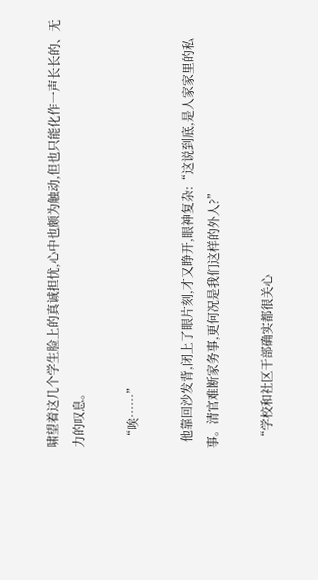啸望着这几个学生脸上的真诚担忧,心中也颇为触动,但也只能化作一声长长的、无力的叹息。

  “唉……”

  他靠回沙发背,闭上了眼片刻,才又睁开,眼神复杂:“这说到底,是人家家里的私事。清官难断家务事,更何况是我们这样的外人?”

  “学校和社区干部确实都很关心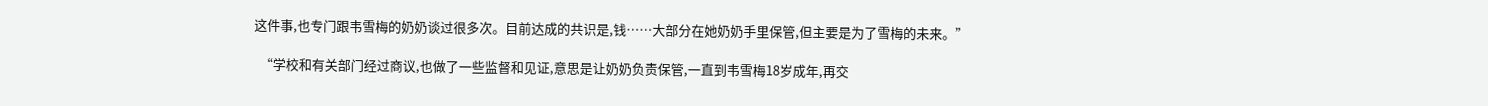这件事,也专门跟韦雪梅的奶奶谈过很多次。目前达成的共识是,钱……大部分在她奶奶手里保管,但主要是为了雪梅的未来。”

  “学校和有关部门经过商议,也做了一些监督和见证,意思是让奶奶负责保管,一直到韦雪梅18岁成年,再交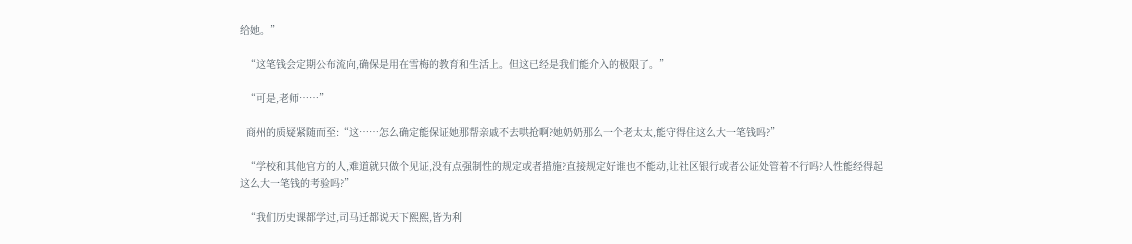给她。”

  “这笔钱会定期公布流向,确保是用在雪梅的教育和生活上。但这已经是我们能介入的极限了。”

  “可是,老师……”

  商州的质疑紧随而至:“这……怎么确定能保证她那帮亲戚不去哄抢啊?她奶奶那么一个老太太,能守得住这么大一笔钱吗?”

  “学校和其他官方的人,难道就只做个见证,没有点强制性的规定或者措施?直接规定好谁也不能动,让社区银行或者公证处管着不行吗?人性能经得起这么大一笔钱的考验吗?”

  “我们历史课都学过,司马迁都说天下熙熙,皆为利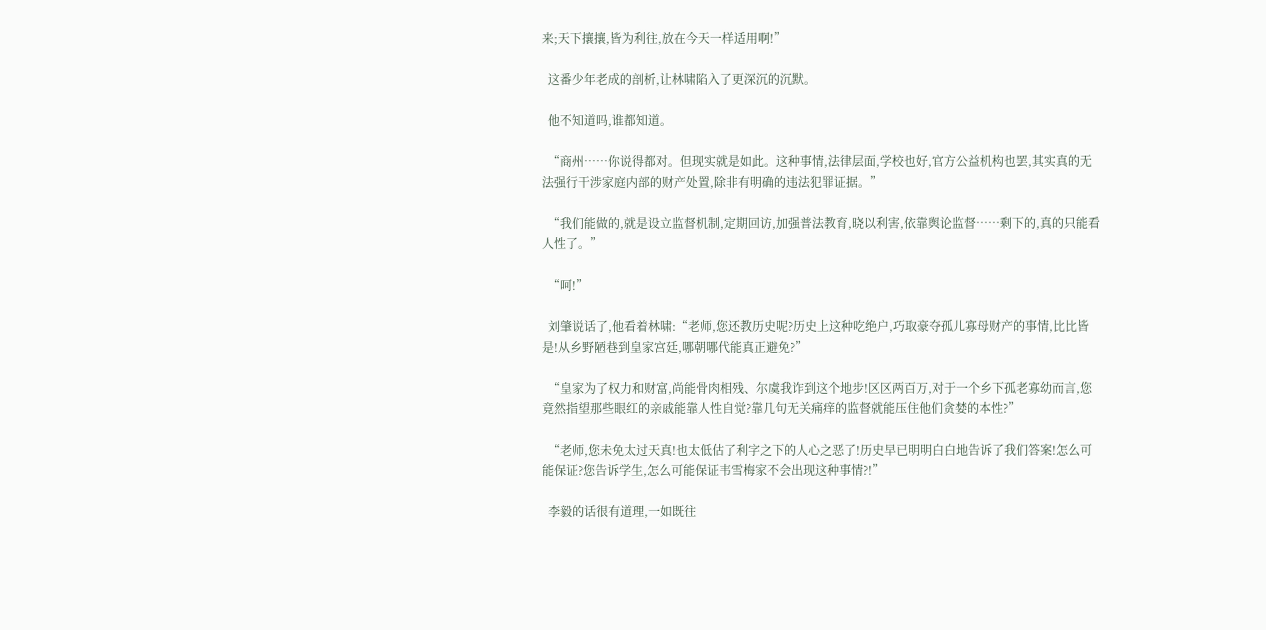来;天下攘攘,皆为利往,放在今天一样适用啊!”

  这番少年老成的剖析,让林啸陷入了更深沉的沉默。

  他不知道吗,谁都知道。

  “商州……你说得都对。但现实就是如此。这种事情,法律层面,学校也好,官方公益机构也罢,其实真的无法强行干涉家庭内部的财产处置,除非有明确的违法犯罪证据。”

  “我们能做的,就是设立监督机制,定期回访,加强普法教育,晓以利害,依靠舆论监督……剩下的,真的只能看人性了。”

  “呵!”

  刘肇说话了,他看着林啸:“老师,您还教历史呢?历史上这种吃绝户,巧取豪夺孤儿寡母财产的事情,比比皆是!从乡野陋巷到皇家宫廷,哪朝哪代能真正避免?”

  “皇家为了权力和财富,尚能骨肉相残、尔虞我诈到这个地步!区区两百万,对于一个乡下孤老寡幼而言,您竟然指望那些眼红的亲戚能靠人性自觉?靠几句无关痛痒的监督就能压住他们贪婪的本性?”

  “老师,您未免太过天真!也太低估了利字之下的人心之恶了!历史早已明明白白地告诉了我们答案!怎么可能保证?您告诉学生,怎么可能保证韦雪梅家不会出现这种事情?!”

  李毅的话很有道理,一如既往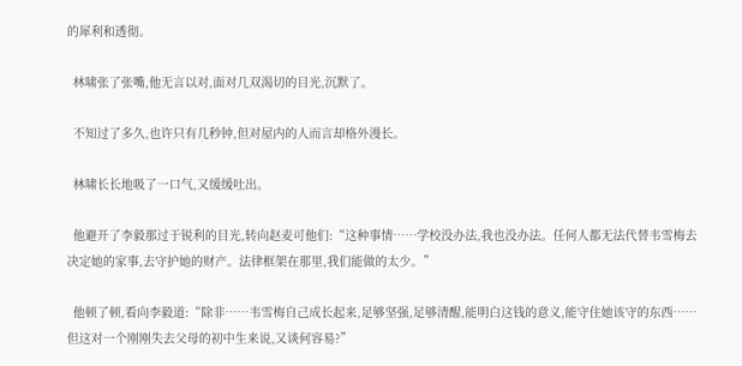的犀利和透彻。

  林啸张了张嘴,他无言以对,面对几双渴切的目光,沉默了。

  不知过了多久,也许只有几秒钟,但对屋内的人而言却格外漫长。

  林啸长长地吸了一口气,又缓缓吐出。

  他避开了李毅那过于锐利的目光,转向赵麦可他们:“这种事情……学校没办法,我也没办法。任何人都无法代替韦雪梅去决定她的家事,去守护她的财产。法律框架在那里,我们能做的太少。”

  他顿了顿,看向李毅道:“除非……韦雪梅自己成长起来,足够坚强,足够清醒,能明白这钱的意义,能守住她该守的东西……但这对一个刚刚失去父母的初中生来说,又谈何容易?”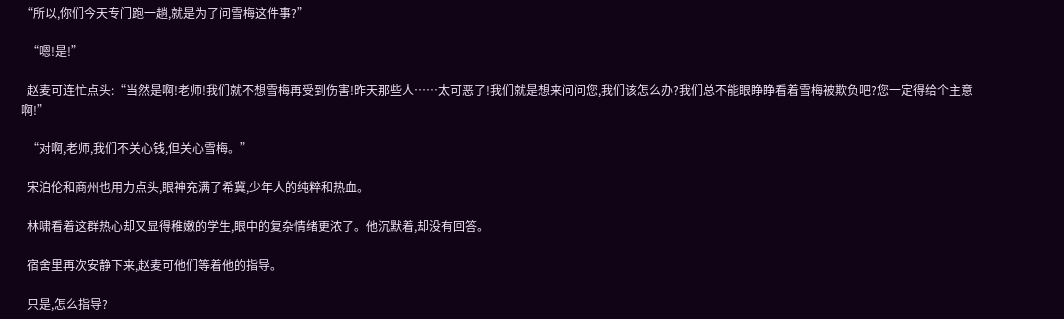“所以,你们今天专门跑一趟,就是为了问雪梅这件事?”

  “嗯!是!”

  赵麦可连忙点头:“当然是啊!老师!我们就不想雪梅再受到伤害!昨天那些人……太可恶了!我们就是想来问问您,我们该怎么办?我们总不能眼睁睁看着雪梅被欺负吧?您一定得给个主意啊!”

  “对啊,老师,我们不关心钱,但关心雪梅。”

  宋泊伦和商州也用力点头,眼神充满了希冀,少年人的纯粹和热血。

  林啸看着这群热心却又显得稚嫩的学生,眼中的复杂情绪更浓了。他沉默着,却没有回答。

  宿舍里再次安静下来,赵麦可他们等着他的指导。

  只是,怎么指导?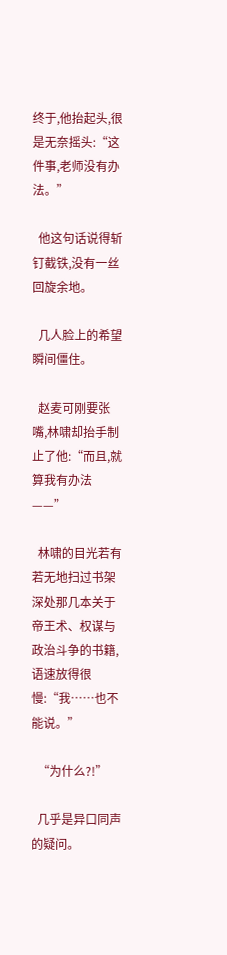终于,他抬起头,很是无奈摇头:“这件事,老师没有办法。”

  他这句话说得斩钉截铁,没有一丝回旋余地。

  几人脸上的希望瞬间僵住。

  赵麦可刚要张嘴,林啸却抬手制止了他:“而且,就算我有办法——”

  林啸的目光若有若无地扫过书架深处那几本关于帝王术、权谋与政治斗争的书籍,语速放得很慢:“我……也不能说。”

  “为什么?!”

  几乎是异口同声的疑问。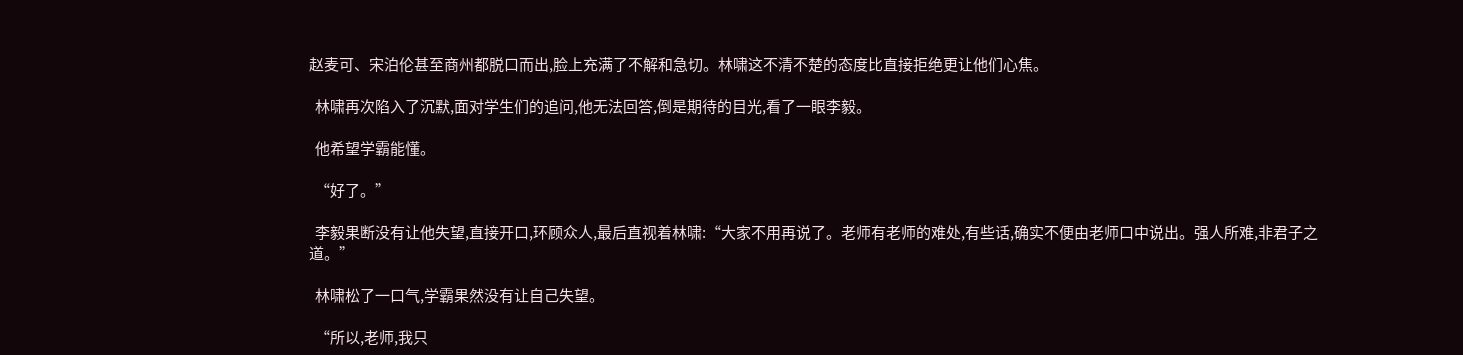赵麦可、宋泊伦甚至商州都脱口而出,脸上充满了不解和急切。林啸这不清不楚的态度比直接拒绝更让他们心焦。

  林啸再次陷入了沉默,面对学生们的追问,他无法回答,倒是期待的目光,看了一眼李毅。

  他希望学霸能懂。

  “好了。”

  李毅果断没有让他失望,直接开口,环顾众人,最后直视着林啸:“大家不用再说了。老师有老师的难处,有些话,确实不便由老师口中说出。强人所难,非君子之道。”

  林啸松了一口气,学霸果然没有让自己失望。

  “所以,老师,我只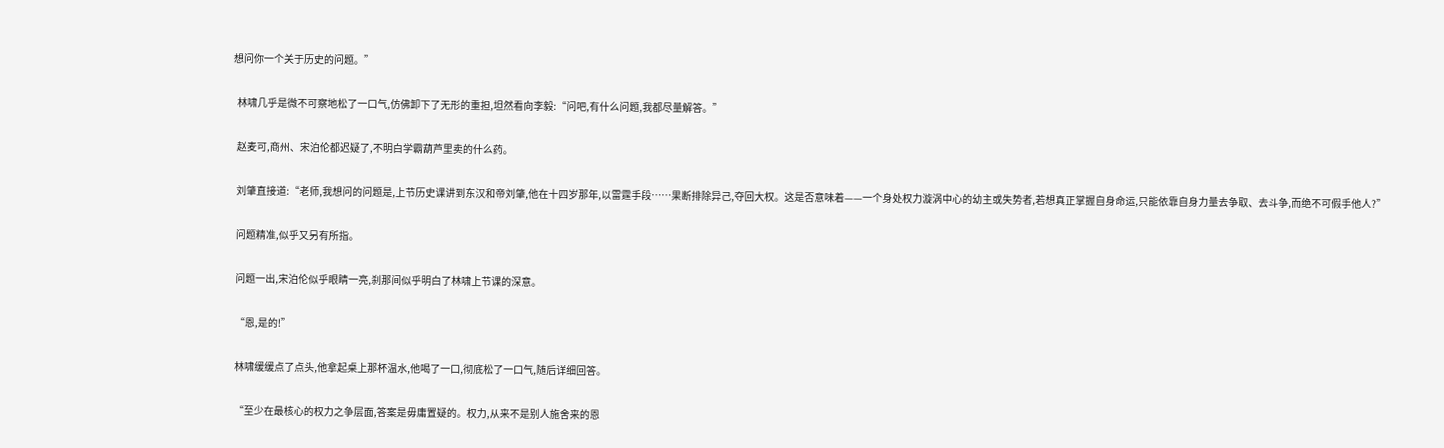想问你一个关于历史的问题。”

  林啸几乎是微不可察地松了一口气,仿佛卸下了无形的重担,坦然看向李毅:“问吧,有什么问题,我都尽量解答。”

  赵麦可,商州、宋泊伦都迟疑了,不明白学霸葫芦里卖的什么药。

  刘肇直接道:“老师,我想问的问题是,上节历史课讲到东汉和帝刘肇,他在十四岁那年,以雷霆手段……果断排除异己,夺回大权。这是否意味着——一个身处权力漩涡中心的幼主或失势者,若想真正掌握自身命运,只能依靠自身力量去争取、去斗争,而绝不可假手他人?”

  问题精准,似乎又另有所指。

  问题一出,宋泊伦似乎眼睛一亮,刹那间似乎明白了林啸上节课的深意。

  “恩,是的!”

  林啸缓缓点了点头,他拿起桌上那杯温水,他喝了一口,彻底松了一口气,随后详细回答。

  “至少在最核心的权力之争层面,答案是毋庸置疑的。权力,从来不是别人施舍来的恩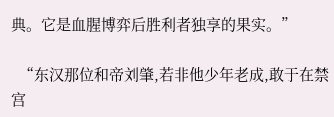典。它是血腥博弈后胜利者独享的果实。”

  “东汉那位和帝刘肇,若非他少年老成,敢于在禁宫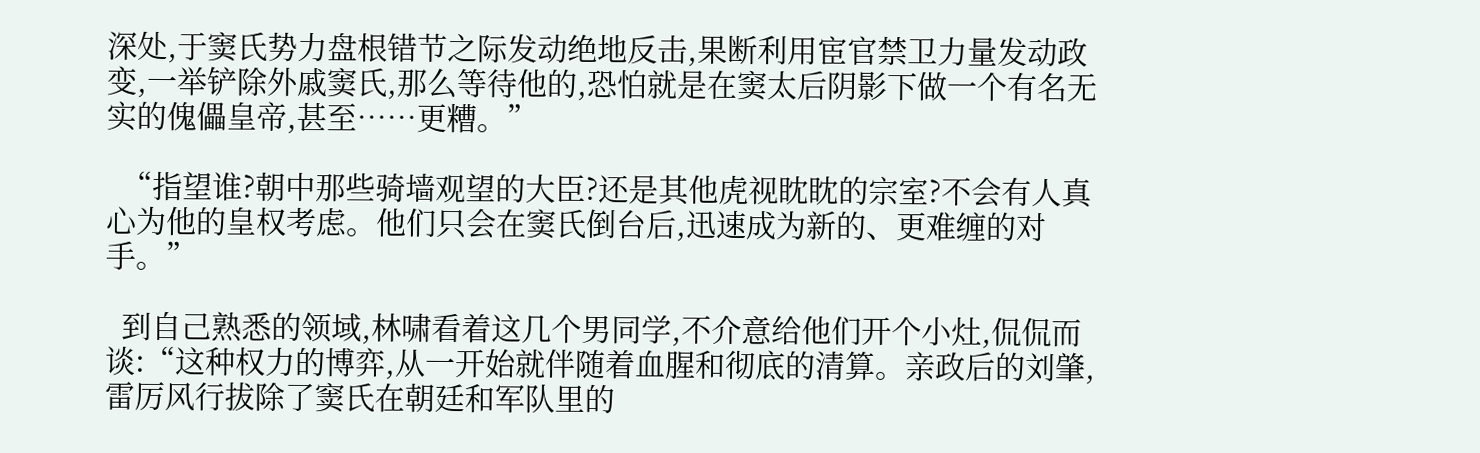深处,于窦氏势力盘根错节之际发动绝地反击,果断利用宦官禁卫力量发动政变,一举铲除外戚窦氏,那么等待他的,恐怕就是在窦太后阴影下做一个有名无实的傀儡皇帝,甚至……更糟。”

  “指望谁?朝中那些骑墙观望的大臣?还是其他虎视眈眈的宗室?不会有人真心为他的皇权考虑。他们只会在窦氏倒台后,迅速成为新的、更难缠的对手。”

  到自己熟悉的领域,林啸看着这几个男同学,不介意给他们开个小灶,侃侃而谈:“这种权力的博弈,从一开始就伴随着血腥和彻底的清算。亲政后的刘肇,雷厉风行拔除了窦氏在朝廷和军队里的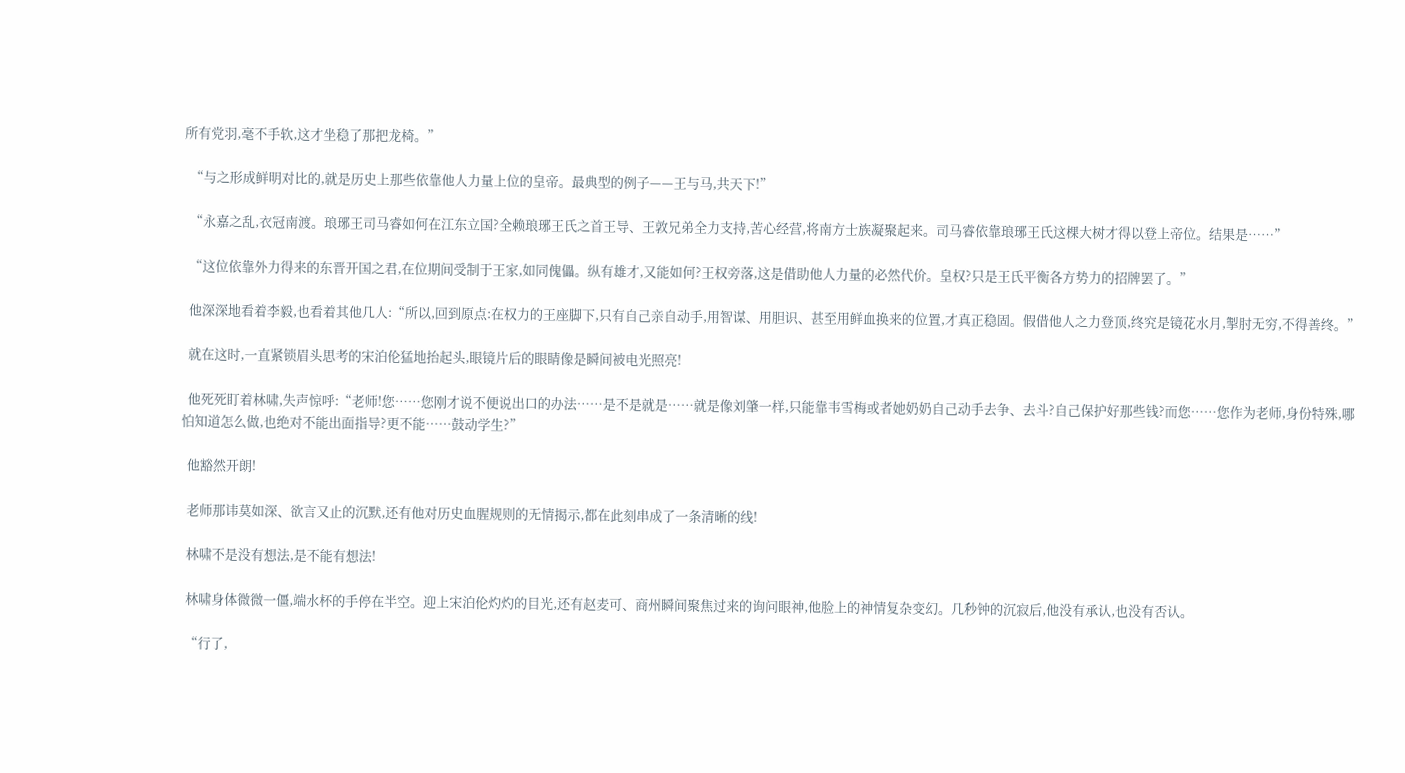所有党羽,毫不手软,这才坐稳了那把龙椅。”

  “与之形成鲜明对比的,就是历史上那些依靠他人力量上位的皇帝。最典型的例子——王与马,共天下!”

  “永嘉之乱,衣冠南渡。琅琊王司马睿如何在江东立国?全赖琅琊王氏之首王导、王敦兄弟全力支持,苦心经营,将南方士族凝聚起来。司马睿依靠琅琊王氏这棵大树才得以登上帝位。结果是……”

  “这位依靠外力得来的东晋开国之君,在位期间受制于王家,如同傀儡。纵有雄才,又能如何?王权旁落,这是借助他人力量的必然代价。皇权?只是王氏平衡各方势力的招牌罢了。”

  他深深地看着李毅,也看着其他几人:“所以,回到原点:在权力的王座脚下,只有自己亲自动手,用智谋、用胆识、甚至用鲜血换来的位置,才真正稳固。假借他人之力登顶,终究是镜花水月,掣肘无穷,不得善终。”

  就在这时,一直紧锁眉头思考的宋泊伦猛地抬起头,眼镜片后的眼睛像是瞬间被电光照亮!

  他死死盯着林啸,失声惊呼:“老师!您……您刚才说不便说出口的办法……是不是就是……就是像刘肇一样,只能靠韦雪梅或者她奶奶自己动手去争、去斗?自己保护好那些钱?而您……您作为老师,身份特殊,哪怕知道怎么做,也绝对不能出面指导?更不能……鼓动学生?”

  他豁然开朗!

  老师那讳莫如深、欲言又止的沉默,还有他对历史血腥规则的无情揭示,都在此刻串成了一条清晰的线!

  林啸不是没有想法,是不能有想法!

  林啸身体微微一僵,端水杯的手停在半空。迎上宋泊伦灼灼的目光,还有赵麦可、商州瞬间聚焦过来的询问眼神,他脸上的神情复杂变幻。几秒钟的沉寂后,他没有承认,也没有否认。

  “行了,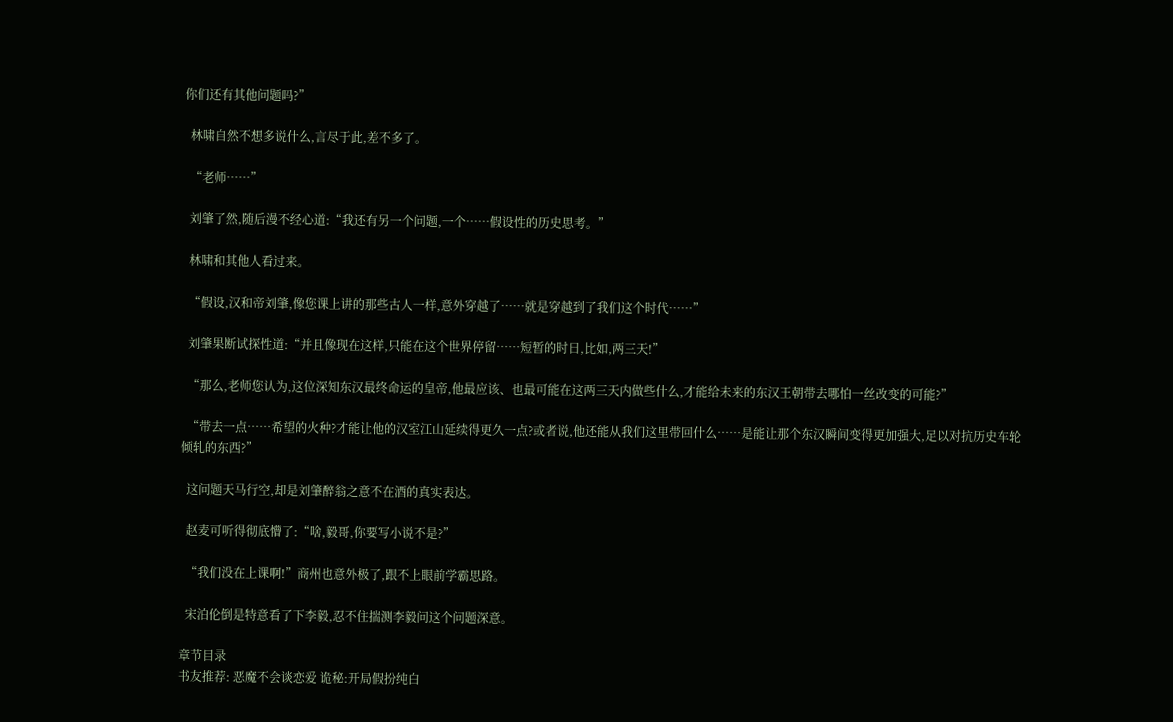你们还有其他问题吗?”

  林啸自然不想多说什么,言尽于此,差不多了。

  “老师……”

  刘肇了然,随后漫不经心道:“我还有另一个问题,一个……假设性的历史思考。”

  林啸和其他人看过来。

  “假设,汉和帝刘肇,像您课上讲的那些古人一样,意外穿越了……就是穿越到了我们这个时代……”

  刘肇果断试探性道:“并且像现在这样,只能在这个世界停留……短暂的时日,比如,两三天!”

  “那么,老师您认为,这位深知东汉最终命运的皇帝,他最应该、也最可能在这两三天内做些什么,才能给未来的东汉王朝带去哪怕一丝改变的可能?”

  “带去一点……希望的火种?才能让他的汉室江山延续得更久一点?或者说,他还能从我们这里带回什么……是能让那个东汉瞬间变得更加强大,足以对抗历史车轮倾轧的东西?”

  这问题天马行空,却是刘肇醉翁之意不在酒的真实表达。

  赵麦可听得彻底懵了:“啥,毅哥,你要写小说不是?”

  “我们没在上课啊!”商州也意外极了,跟不上眼前学霸思路。

  宋泊伦倒是特意看了下李毅,忍不住揣测李毅问这个问题深意。

章节目录
书友推荐: 恶魔不会谈恋爱 诡秘:开局假扮纯白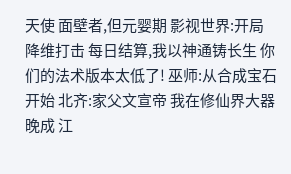天使 面壁者,但元婴期 影视世界:开局降维打击 每日结算,我以神通铸长生 你们的法术版本太低了! 巫师:从合成宝石开始 北齐:家父文宣帝 我在修仙界大器晚成 江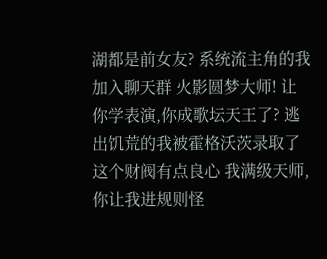湖都是前女友? 系统流主角的我加入聊天群 火影圆梦大师! 让你学表演,你成歌坛天王了? 逃出饥荒的我被霍格沃茨录取了 这个财阀有点良心 我满级天师,你让我进规则怪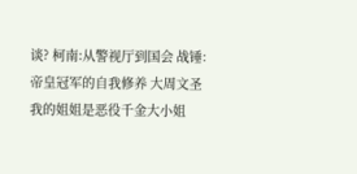谈? 柯南:从警视厅到国会 战锤:帝皇冠军的自我修养 大周文圣 我的姐姐是恶役千金大小姐